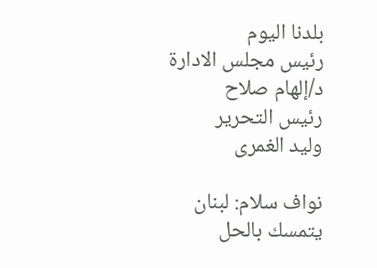بلدنا اليوم
رئيس مجلس الادارة
د/إلهام صلاح
رئيس التحرير
وليد الغمرى

نواف سلام: لبنان يتمسك بالحل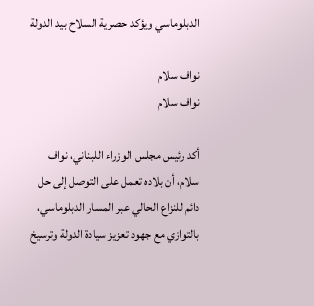الدبلوماسي ويؤكد حصرية السلاح بيد الدولة

نواف سلام
نواف سلام

أكد رئيس مجلس الوزراء اللبناني، نواف سلام، أن بلاده تعمل على التوصل إلى حل دائم للنزاع الحالي عبر المسار الدبلوماسي، بالتوازي مع جهود تعزيز سيادة الدولة وترسيخ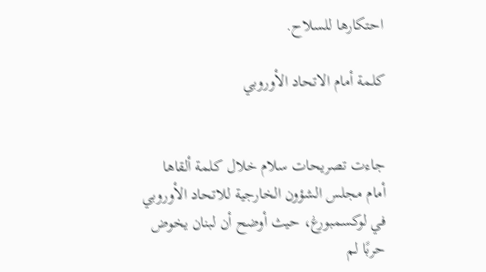احتكارها للسلاح.

كلمة أمام الاتحاد الأوروبي


جاءت تصريحات سلام خلال كلمة ألقاها أمام مجلس الشؤون الخارجية للاتحاد الأوروبي في لوكسمبورغ، حيث أوضح أن لبنان يخوض حربًا لم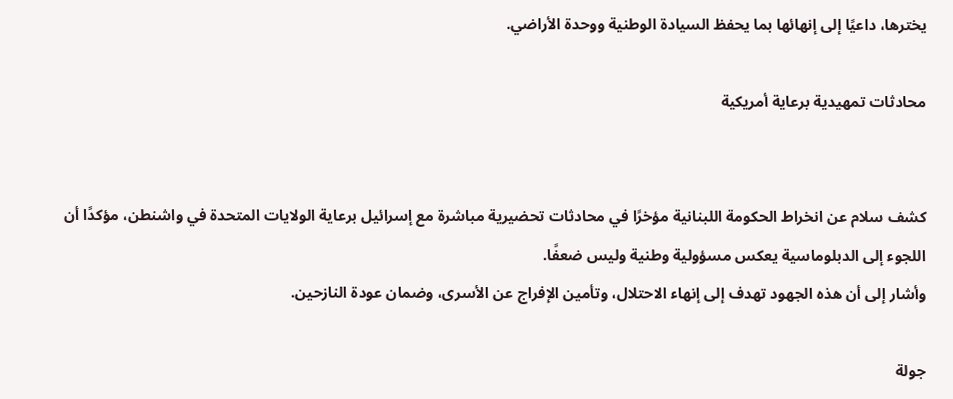يخترها، داعيًا إلى إنهائها بما يحفظ السيادة الوطنية ووحدة الأراضي.

محادثات تمهيدية برعاية أمريكية


كشف سلام عن انخراط الحكومة اللبنانية مؤخرًا في محادثات تحضيرية مباشرة مع إسرائيل برعاية الولايات المتحدة في واشنطن، مؤكدًا أن اللجوء إلى الدبلوماسية يعكس مسؤولية وطنية وليس ضعفًا.
وأشار إلى أن هذه الجهود تهدف إلى إنهاء الاحتلال، وتأمين الإفراج عن الأسرى، وضمان عودة النازحين.

جولة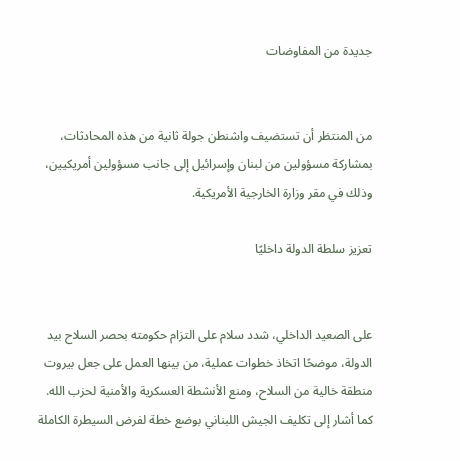جديدة من المفاوضات


من المنتظر أن تستضيف واشنطن جولة ثانية من هذه المحادثات، بمشاركة مسؤولين من لبنان وإسرائيل إلى جانب مسؤولين أمريكيين، وذلك في مقر وزارة الخارجية الأمريكية.

تعزيز سلطة الدولة داخليًا


على الصعيد الداخلي، شدد سلام على التزام حكومته بحصر السلاح بيد الدولة، موضحًا اتخاذ خطوات عملية، من بينها العمل على جعل بيروت منطقة خالية من السلاح، ومنع الأنشطة العسكرية والأمنية لحزب الله.
كما أشار إلى تكليف الجيش اللبناني بوضع خطة لفرض السيطرة الكاملة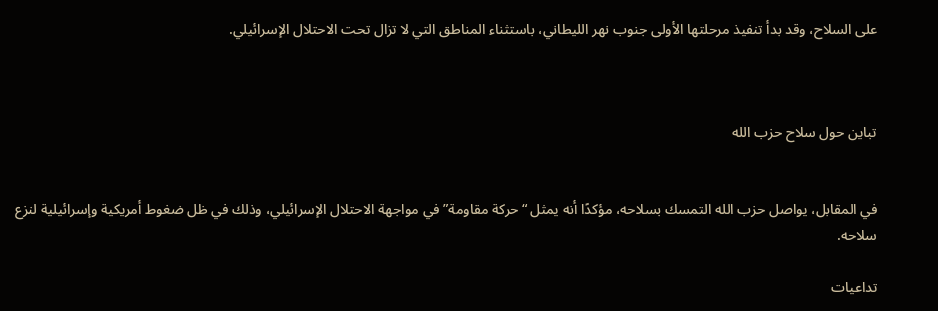على السلاح، وقد بدأ تنفيذ مرحلتها الأولى جنوب نهر الليطاني، باستثناء المناطق التي لا تزال تحت الاحتلال الإسرائيلي.



تباين حول سلاح حزب الله


في المقابل، يواصل حزب الله التمسك بسلاحه، مؤكدًا أنه يمثل “حركة مقاومة” في مواجهة الاحتلال الإسرائيلي، وذلك في ظل ضغوط أمريكية وإسرائيلية لنزع سلاحه.

تداعيات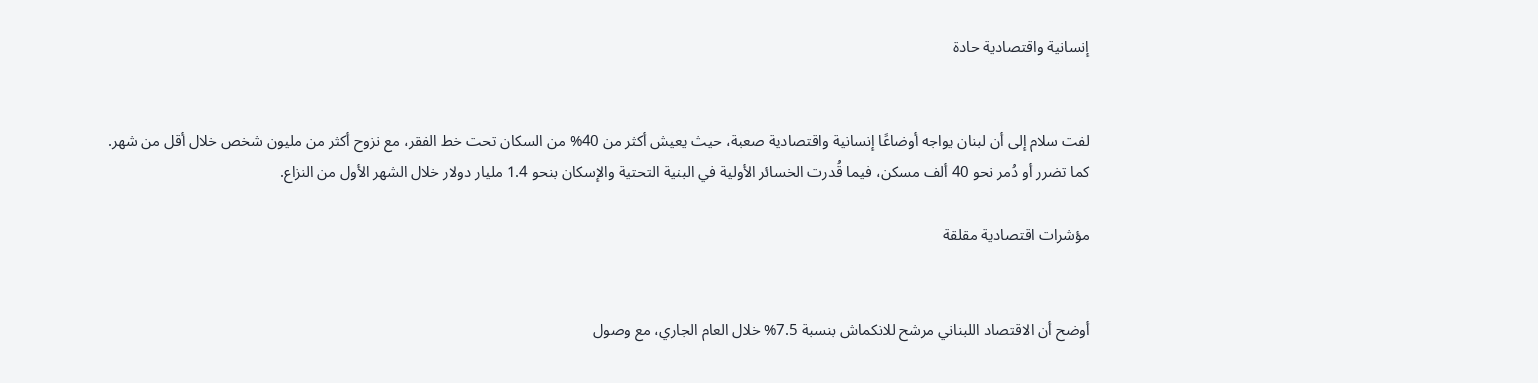إنسانية واقتصادية حادة


لفت سلام إلى أن لبنان يواجه أوضاعًا إنسانية واقتصادية صعبة، حيث يعيش أكثر من 40% من السكان تحت خط الفقر، مع نزوح أكثر من مليون شخص خلال أقل من شهر.
كما تضرر أو دُمر نحو 40 ألف مسكن، فيما قُدرت الخسائر الأولية في البنية التحتية والإسكان بنحو 1.4 مليار دولار خلال الشهر الأول من النزاع.

مؤشرات اقتصادية مقلقة


أوضح أن الاقتصاد اللبناني مرشح للانكماش بنسبة 7.5% خلال العام الجاري، مع وصول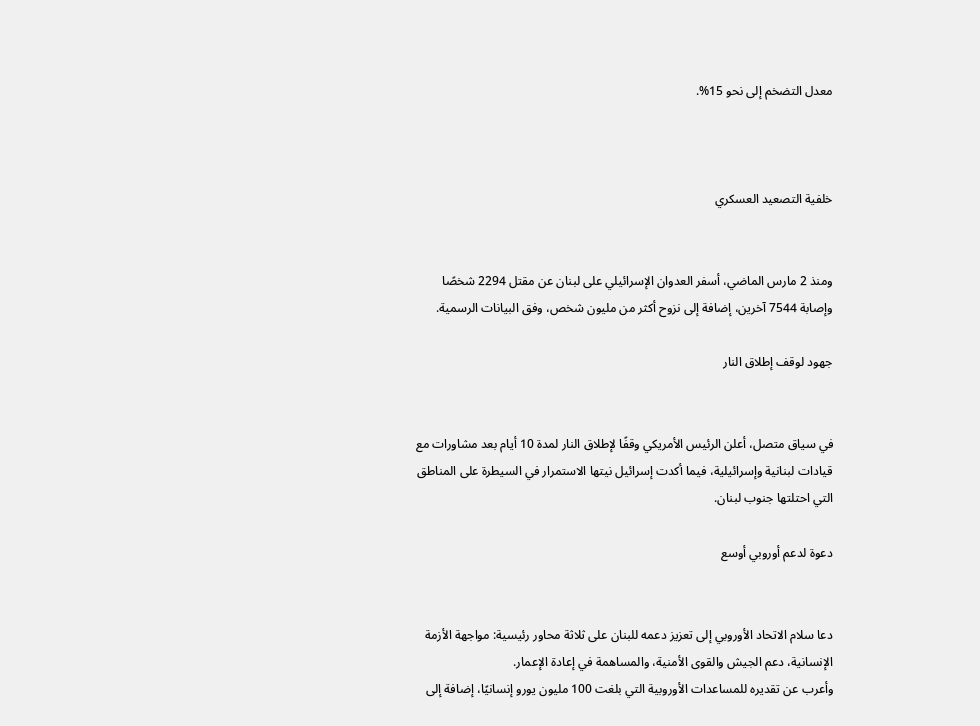معدل التضخم إلى نحو 15%.



خلفية التصعيد العسكري


ومنذ 2 مارس الماضي، أسفر العدوان الإسرائيلي على لبنان عن مقتل 2294 شخصًا وإصابة 7544 آخرين، إضافة إلى نزوح أكثر من مليون شخص، وفق البيانات الرسمية.

جهود لوقف إطلاق النار


في سياق متصل، أعلن الرئيس الأمريكي وقفًا لإطلاق النار لمدة 10 أيام بعد مشاورات مع قيادات لبنانية وإسرائيلية، فيما أكدت إسرائيل نيتها الاستمرار في السيطرة على المناطق التي احتلتها جنوب لبنان.

دعوة لدعم أوروبي أوسع


دعا سلام الاتحاد الأوروبي إلى تعزيز دعمه للبنان على ثلاثة محاور رئيسية: مواجهة الأزمة الإنسانية، دعم الجيش والقوى الأمنية، والمساهمة في إعادة الإعمار.
وأعرب عن تقديره للمساعدات الأوروبية التي بلغت 100 مليون يورو إنسانيًا، إضافة إلى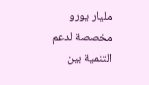مليار يورو مخصصة لدعم التنمية بين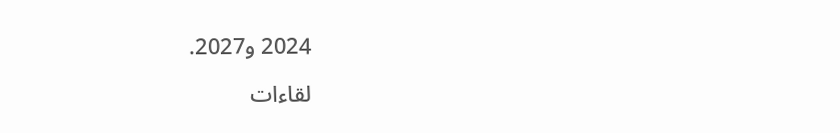2024 و2027.

لقاءات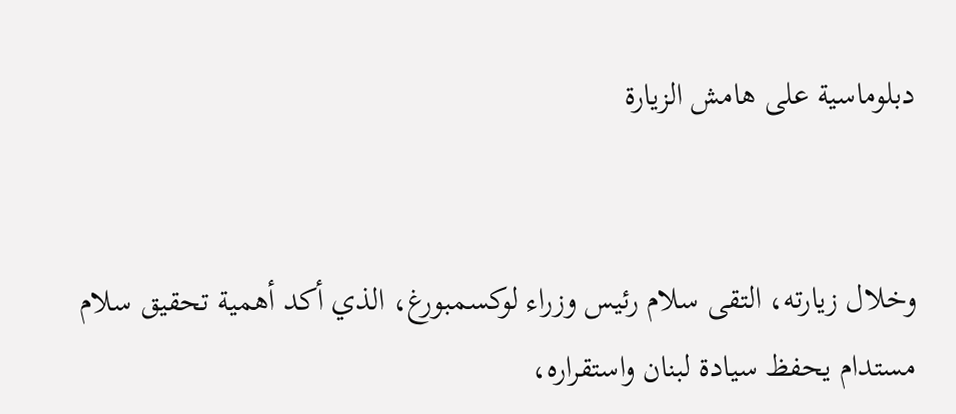دبلوماسية على هامش الزيارة


وخلال زيارته، التقى سلام رئيس وزراء لوكسمبورغ، الذي أكد أهمية تحقيق سلام مستدام يحفظ سيادة لبنان واستقراره،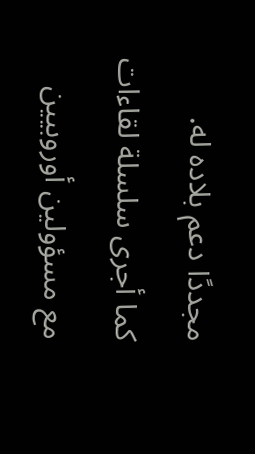مجددًا دعم بلاده له.
كما أجرى سلسلة لقاءات مع مسؤولين أوروبيين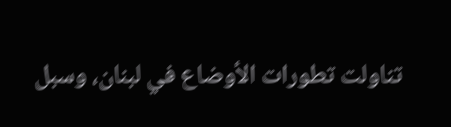تناولت تطورات الأوضاع في لبنان، وسبل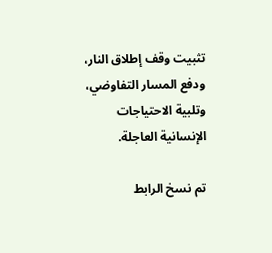تثبيت وقف إطلاق النار، ودفع المسار التفاوضي، وتلبية الاحتياجات الإنسانية العاجلة.

تم نسخ الرابط